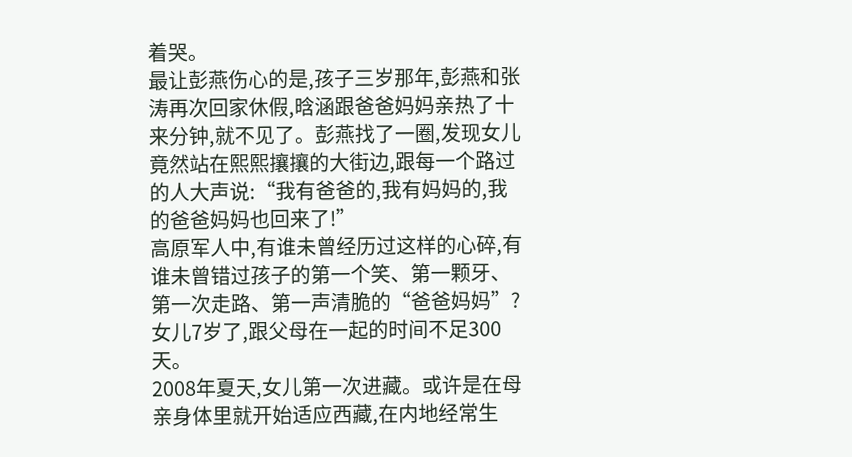着哭。
最让彭燕伤心的是,孩子三岁那年,彭燕和张涛再次回家休假,晗涵跟爸爸妈妈亲热了十来分钟,就不见了。彭燕找了一圈,发现女儿竟然站在熙熙攘攘的大街边,跟每一个路过的人大声说:“我有爸爸的,我有妈妈的,我的爸爸妈妈也回来了!”
高原军人中,有谁未曾经历过这样的心碎,有谁未曾错过孩子的第一个笑、第一颗牙、第一次走路、第一声清脆的“爸爸妈妈”?
女儿7岁了,跟父母在一起的时间不足300天。
2008年夏天,女儿第一次进藏。或许是在母亲身体里就开始适应西藏,在内地经常生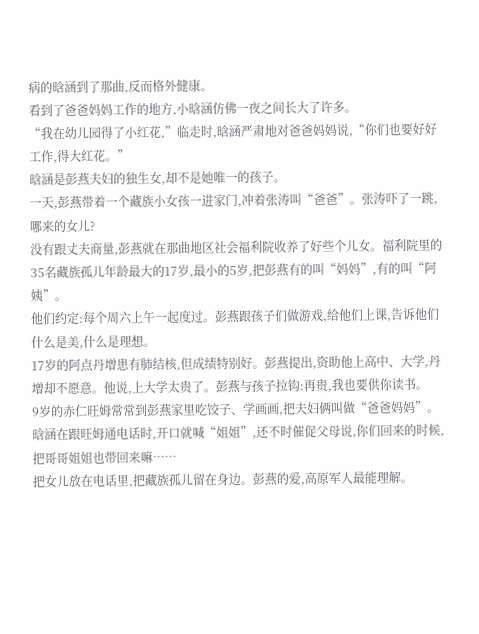病的晗涵到了那曲,反而格外健康。
看到了爸爸妈妈工作的地方,小晗涵仿佛一夜之间长大了许多。
“我在幼儿园得了小红花,”临走时,晗涵严肃地对爸爸妈妈说,“你们也要好好工作,得大红花。”
晗涵是彭燕夫妇的独生女,却不是她唯一的孩子。
一天,彭燕带着一个藏族小女孩一进家门,冲着张涛叫“爸爸”。张涛吓了一跳,哪来的女儿?
没有跟丈夫商量,彭燕就在那曲地区社会福利院收养了好些个儿女。福利院里的35名藏族孤儿年龄最大的17岁,最小的5岁,把彭燕有的叫“妈妈”,有的叫“阿姨”。
他们约定:每个周六上午一起度过。彭燕跟孩子们做游戏,给他们上课,告诉他们什么是美,什么是理想。
17岁的阿点丹增患有肺结核,但成绩特别好。彭燕提出,资助他上高中、大学,丹增却不愿意。他说,上大学太贵了。彭燕与孩子拉钩:再贵,我也要供你读书。
9岁的赤仁旺姆常常到彭燕家里吃饺子、学画画,把夫妇俩叫做“爸爸妈妈”。晗涵在跟旺姆通电话时,开口就喊“姐姐”,还不时催促父母说,你们回来的时候,把哥哥姐姐也带回来嘛……
把女儿放在电话里,把藏族孤儿留在身边。彭燕的爱,高原军人最能理解。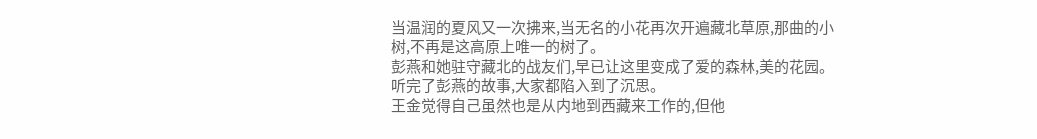当温润的夏风又一次拂来,当无名的小花再次开遍藏北草原,那曲的小树,不再是这高原上唯一的树了。
彭燕和她驻守藏北的战友们,早已让这里变成了爱的森林,美的花园。
听完了彭燕的故事,大家都陷入到了沉思。
王金觉得自己虽然也是从内地到西藏来工作的,但他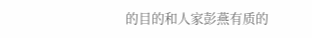的目的和人家彭燕有质的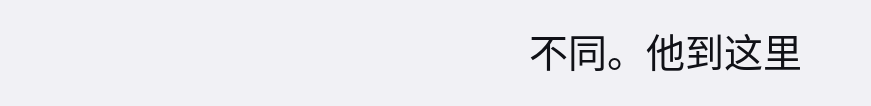不同。他到这里